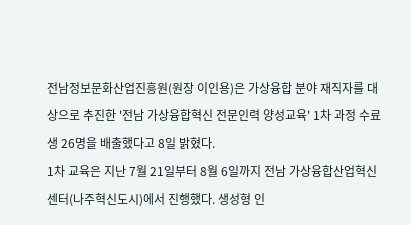전남정보문화산업진흥원(원장 이인용)은 가상융합 분야 재직자를 대상으로 추진한 '전남 가상융합혁신 전문인력 양성교육' 1차 과정 수료생 26명을 배출했다고 8일 밝혔다.
1차 교육은 지난 7월 21일부터 8월 6일까지 전남 가상융합산업혁신센터(나주혁신도시)에서 진행했다. 생성형 인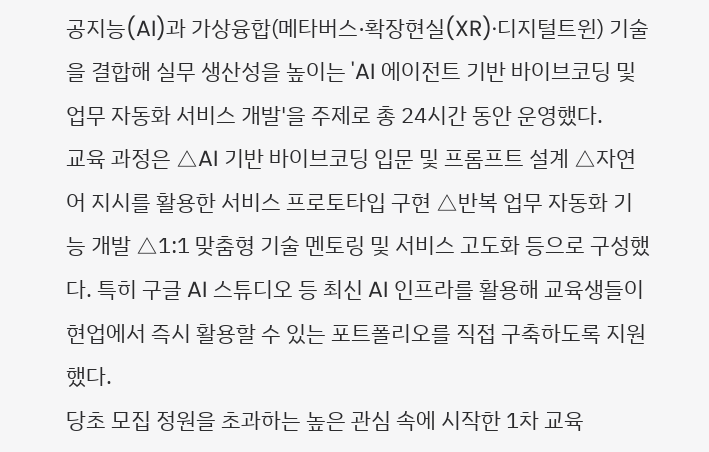공지능(AI)과 가상융합(메타버스·확장현실(XR)·디지털트윈) 기술을 결합해 실무 생산성을 높이는 'AI 에이전트 기반 바이브코딩 및 업무 자동화 서비스 개발'을 주제로 총 24시간 동안 운영했다.
교육 과정은 △AI 기반 바이브코딩 입문 및 프롬프트 설계 △자연어 지시를 활용한 서비스 프로토타입 구현 △반복 업무 자동화 기능 개발 △1:1 맞춤형 기술 멘토링 및 서비스 고도화 등으로 구성했다. 특히 구글 AI 스튜디오 등 최신 AI 인프라를 활용해 교육생들이 현업에서 즉시 활용할 수 있는 포트폴리오를 직접 구축하도록 지원했다.
당초 모집 정원을 초과하는 높은 관심 속에 시작한 1차 교육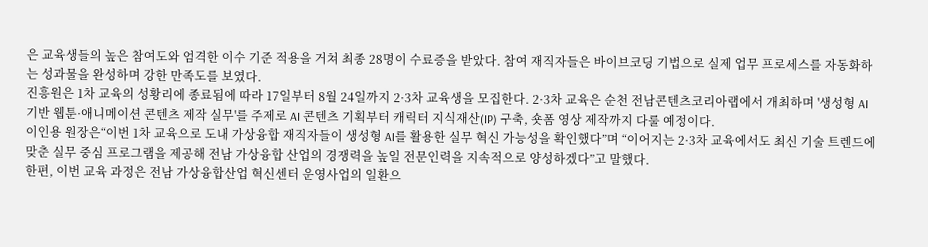은 교육생들의 높은 참여도와 엄격한 이수 기준 적용을 거쳐 최종 28명이 수료증을 받았다. 참여 재직자들은 바이브코딩 기법으로 실제 업무 프로세스를 자동화하는 성과물을 완성하며 강한 만족도를 보였다.
진흥원은 1차 교육의 성황리에 종료됨에 따라 17일부터 8월 24일까지 2·3차 교육생을 모집한다. 2·3차 교육은 순천 전남콘텐츠코리아랩에서 개최하며 '생성형 AI 기반 웹툰·애니메이션 콘텐츠 제작 실무'를 주제로 AI 콘텐츠 기획부터 캐릭터 지식재산(IP) 구축, 숏폼 영상 제작까지 다룰 예정이다.
이인용 원장은“이번 1차 교육으로 도내 가상융합 재직자들이 생성형 AI를 활용한 실무 혁신 가능성을 확인했다”며 “이어지는 2·3차 교육에서도 최신 기술 트렌드에 맞춘 실무 중심 프로그램을 제공해 전남 가상융합 산업의 경쟁력을 높일 전문인력을 지속적으로 양성하겠다”고 말했다.
한편, 이번 교육 과정은 전남 가상융합산업 혁신센터 운영사업의 일환으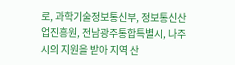로, 과학기술정보통신부, 정보통신산업진흥원, 전남광주통합특별시, 나주시의 지원을 받아 지역 산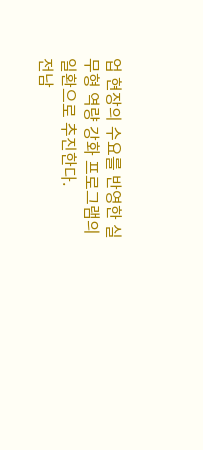업 현장의 수요를 반영한 실무형 역량 강화 프로그램의 일환으로 추진한다.
전남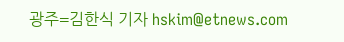광주=김한식 기자 hskim@etnews.com